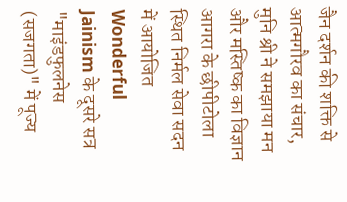जैन दर्शन की शक्ति से आत्मगौरव का संचार, मुनि श्री ने समझाया मन और मस्तिष्क का विज्ञान
आगरा के छीपीटोला स्थित निर्मल सेवा सदन में आयोजित Wonderful Jainism के दूसरे सत्र "माइंडफुलनेस (सजगता)" में पूज्य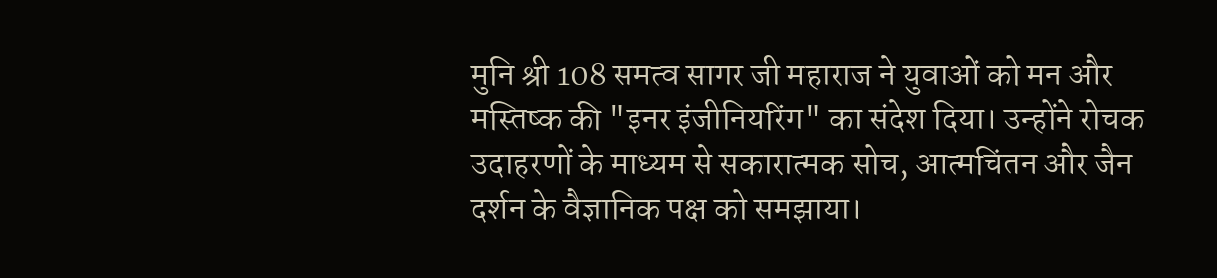मुनि श्री 108 समत्व सागर जी महाराज ने युवाओं को मन और मस्तिष्क की "इनर इंजीनियरिंग" का संदेश दिया। उन्होंने रोचक उदाहरणों के माध्यम से सकारात्मक सोच, आत्मचिंतन और जैन दर्शन के वैज्ञानिक पक्ष को समझाया।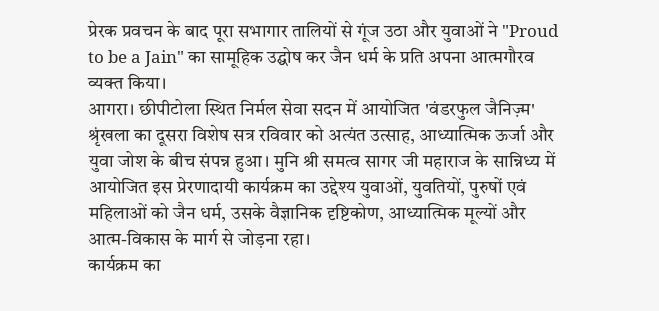प्रेरक प्रवचन के बाद पूरा सभागार तालियों से गूंज उठा और युवाओं ने "Proud to be a Jain" का सामूहिक उद्घोष कर जैन धर्म के प्रति अपना आत्मगौरव व्यक्त किया।
आगरा। छीपीटोला स्थित निर्मल सेवा सदन में आयोजित 'वंडरफुल जैनिज़्म' श्रृंखला का दूसरा विशेष सत्र रविवार को अत्यंत उत्साह, आध्यात्मिक ऊर्जा और युवा जोश के बीच संपन्न हुआ। मुनि श्री समत्व सागर जी महाराज के सान्निध्य में आयोजित इस प्रेरणादायी कार्यक्रम का उद्देश्य युवाओं, युवतियों, पुरुषों एवं महिलाओं को जैन धर्म, उसके वैज्ञानिक दृष्टिकोण, आध्यात्मिक मूल्यों और आत्म-विकास के मार्ग से जोड़ना रहा।
कार्यक्रम का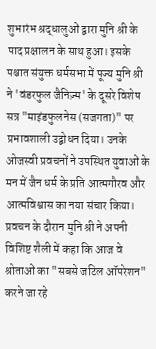शुभारंभ श्रद्धालुओं द्वारा मुनि श्री के पाद प्रक्षालन के साथ हुआ। इसके पश्चात संयुक्त धर्मसभा में पूज्य मुनि श्री ने 'वंडरफुल जैनिज़्म' के दूसरे विशेष सत्र "माइंडफुलनेस (सजगता)" पर प्रभावशाली उद्बोधन दिया। उनके ओजस्वी प्रवचनों ने उपस्थित युवाओं के मन में जैन धर्म के प्रति आत्मगौरव और आत्मविश्वास का नया संचार किया। प्रवचन के दौरान मुनि श्री ने अपनी विशिष्ट शैली में कहा कि आज वे श्रोताओं का "सबसे जटिल ऑपरेशन" करने जा रहे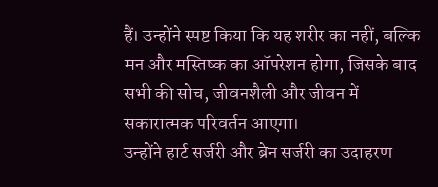हैं। उन्होंने स्पष्ट किया कि यह शरीर का नहीं, बल्कि मन और मस्तिष्क का ऑपरेशन होगा, जिसके बाद सभी की सोच, जीवनशैली और जीवन में सकारात्मक परिवर्तन आएगा।
उन्होंने हार्ट सर्जरी और ब्रेन सर्जरी का उदाहरण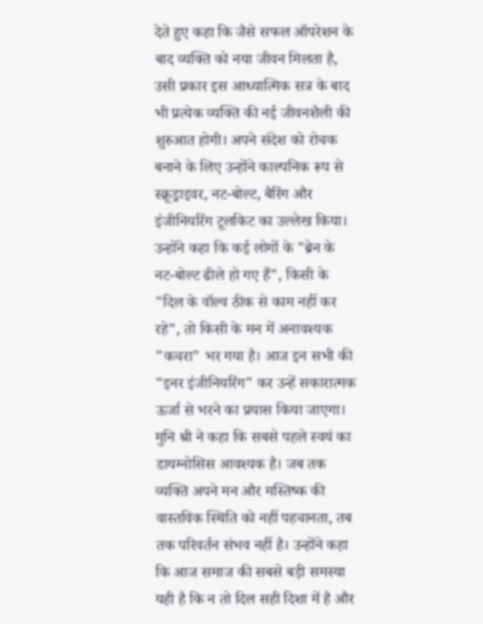देते हुए कहा कि जैसे सफल ऑपरेशन के बाद व्यक्ति को नया जीवन मिलता है, उसी प्रकार इस आध्यात्मिक सत्र के बाद भी प्रत्येक व्यक्ति की नई जीवनशैली की शुरुआत होगी। अपने संदेश को रोचक बनाने के लिए उन्होंने काल्पनिक रूप से स्क्रूड्राइवर, नट-बोल्ट, बैरिंग और इंजीनियरिंग टूलकिट का उल्लेख किया। उन्होंने कहा कि कई लोगों के "ब्रेन के नट-बोल्ट ढीले हो गए हैं", किसी के "दिल के वॉल्व ठीक से काम नहीं कर रहे", तो किसी के मन में अनावश्यक "कचरा" भर गया है। आज इन सभी की "इनर इंजीनियरिंग" कर उन्हें सकारात्मक ऊर्जा से भरने का प्रयास किया जाएगा।
मुनि श्री ने कहा कि सबसे पहले स्वयं का डायग्नोसिस आवश्यक है। जब तक व्यक्ति अपने मन और मस्तिष्क की वास्तविक स्थिति को नहीं पहचानता, तब तक परिवर्तन संभव नहीं है। उन्होंने कहा कि आज समाज की सबसे बड़ी समस्या यही है कि न तो दिल सही दिशा में है और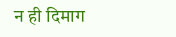न ही दिमाग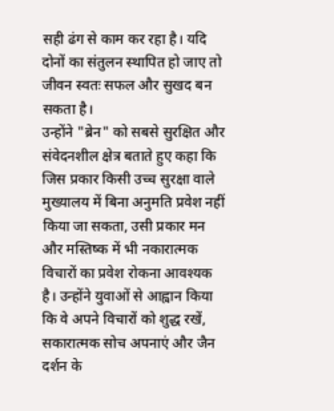सही ढंग से काम कर रहा है। यदि दोनों का संतुलन स्थापित हो जाए तो जीवन स्वतः सफल और सुखद बन सकता है।
उन्होंने "ब्रेन" को सबसे सुरक्षित और संवेदनशील क्षेत्र बताते हुए कहा कि जिस प्रकार किसी उच्च सुरक्षा वाले मुख्यालय में बिना अनुमति प्रवेश नहीं किया जा सकता, उसी प्रकार मन और मस्तिष्क में भी नकारात्मक विचारों का प्रवेश रोकना आवश्यक है। उन्होंने युवाओं से आह्वान किया कि वे अपने विचारों को शुद्ध रखें, सकारात्मक सोच अपनाएं और जैन दर्शन के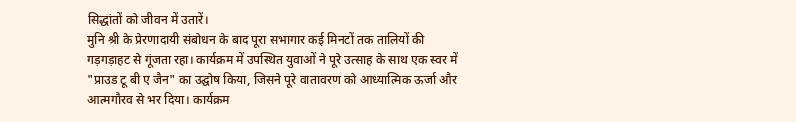सिद्धांतों को जीवन में उतारें।
मुनि श्री के प्रेरणादायी संबोधन के बाद पूरा सभागार कई मिनटों तक तालियों की गड़गड़ाहट से गूंजता रहा। कार्यक्रम में उपस्थित युवाओं ने पूरे उत्साह के साथ एक स्वर में "प्राउड टू बी ए जैन" का उद्घोष किया, जिसने पूरे वातावरण को आध्यात्मिक ऊर्जा और आत्मगौरव से भर दिया। कार्यक्रम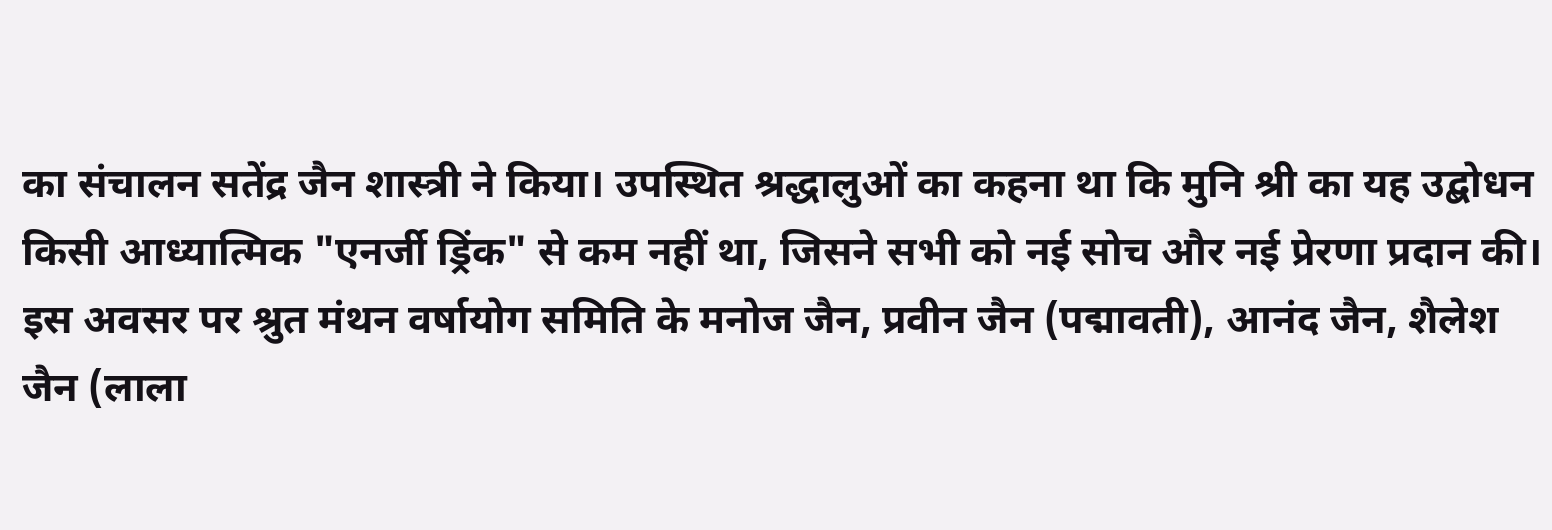का संचालन सतेंद्र जैन शास्त्री ने किया। उपस्थित श्रद्धालुओं का कहना था कि मुनि श्री का यह उद्बोधन किसी आध्यात्मिक "एनर्जी ड्रिंक" से कम नहीं था, जिसने सभी को नई सोच और नई प्रेरणा प्रदान की।
इस अवसर पर श्रुत मंथन वर्षायोग समिति के मनोज जैन, प्रवीन जैन (पद्मावती), आनंद जैन, शैलेश जैन (लाला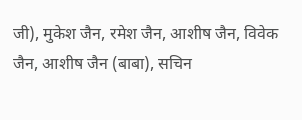जी), मुकेश जैन, रमेश जैन, आशीष जैन, विवेक जैन, आशीष जैन (बाबा), सचिन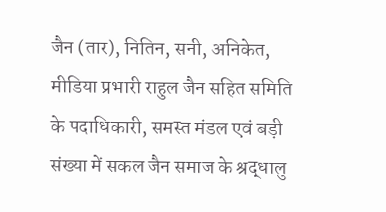जैन (तार), नितिन, सनी, अनिकेत, मीडिया प्रभारी राहुल जैन सहित समिति के पदाधिकारी, समस्त मंडल एवं बड़ी संख्या में सकल जैन समाज के श्रद्धालु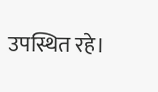उपस्थित रहे।